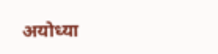अयोध्या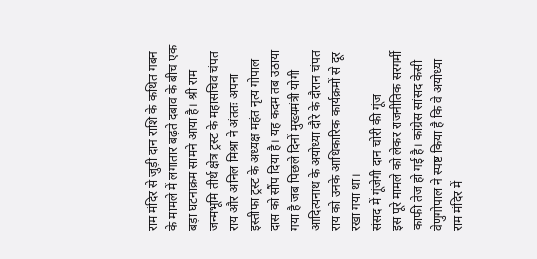राम मंदिर से जुड़ी दान राशि के कथित गबन के मामले में लगातार बढ़ते दबाव के बीच एक बड़ा घटनाक्रम सामने आया है। श्री राम जन्मभूमि तीर्थ क्षेत्र ट्रस्ट के महासचिव चंपत राय और अनिल मिश्रा ने अंततः अपना इस्तीफा ट्रस्ट के अध्यक्ष महंत नृत्य गोपाल दास को सौंप दिया है। यह कदम तब उठाया गया है जब पिछले दिनों मुख्यमंत्री योगी आदित्यनाथ के अयोध्या दौरे के दौरान चंपत राय को उनके आधिकारिक कार्यक्रमों से दूर रखा गया था।
संसद में गूंजेगी दान चोरी की गूंज
इस पूरे मामले को लेकर राजनीतिक सरगर्मी काफी तेज हो गई है। कांग्रेस सांसद केसी वेणुगोपाल ने स्पष्ट किया है कि वे अयोध्या राम मंदिर में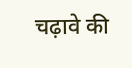चढ़ावे की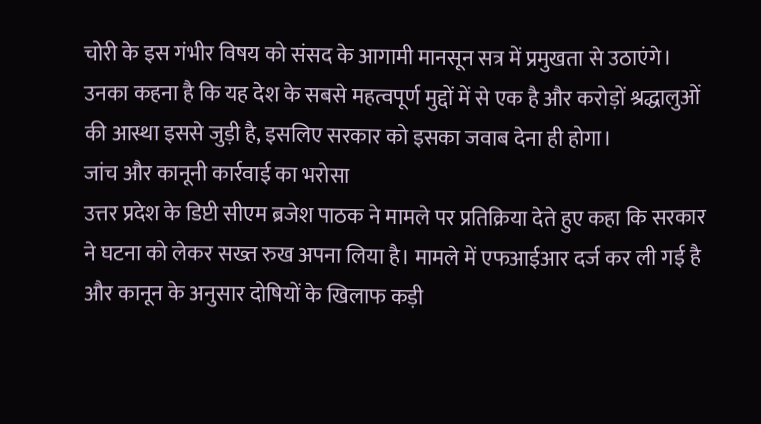चोरी के इस गंभीर विषय को संसद के आगामी मानसून सत्र में प्रमुखता से उठाएंगे। उनका कहना है कि यह देश के सबसे महत्वपूर्ण मुद्दों में से एक है और करोड़ों श्रद्धालुओं की आस्था इससे जुड़ी है, इसलिए सरकार को इसका जवाब देना ही होगा।
जांच और कानूनी कार्रवाई का भरोसा
उत्तर प्रदेश के डिप्टी सीएम ब्रजेश पाठक ने मामले पर प्रतिक्रिया देते हुए कहा कि सरकार ने घटना को लेकर सख्त रुख अपना लिया है। मामले में एफआईआर दर्ज कर ली गई है और कानून के अनुसार दोषियों के खिलाफ कड़ी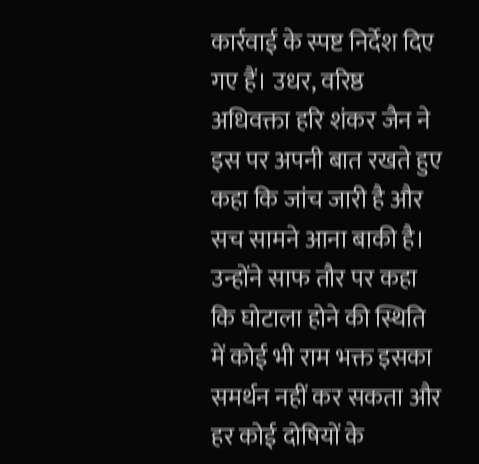कार्रवाई के स्पष्ट निर्देश दिए गए हैं। उधर, वरिष्ठ अधिवक्ता हरि शंकर जैन ने इस पर अपनी बात रखते हुए कहा कि जांच जारी है और सच सामने आना बाकी है। उन्होंने साफ तौर पर कहा कि घोटाला होने की स्थिति में कोई भी राम भक्त इसका समर्थन नहीं कर सकता और हर कोई दोषियों के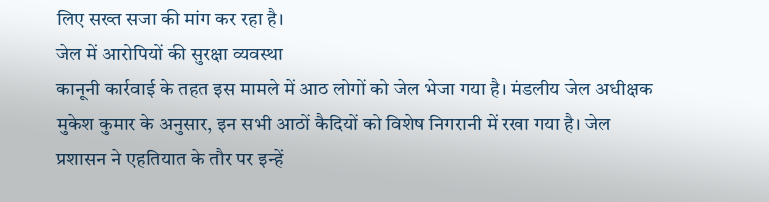लिए सख्त सजा की मांग कर रहा है।
जेल में आरोपियों की सुरक्षा व्यवस्था
कानूनी कार्रवाई के तहत इस मामले में आठ लोगों को जेल भेजा गया है। मंडलीय जेल अधीक्षक मुकेश कुमार के अनुसार, इन सभी आठों कैदियों को विशेष निगरानी में रखा गया है। जेल प्रशासन ने एहतियात के तौर पर इन्हें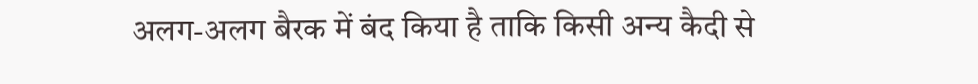अलग-अलग बैरक में बंद किया है ताकि किसी अन्य कैदी से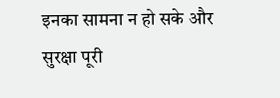इनका सामना न हो सके और सुरक्षा पूरी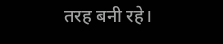तरह बनी रहे।